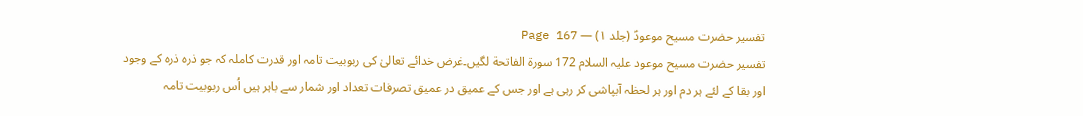تفسیر حضرت مسیح موعودؑ (جلد ۱) — Page 167
تفسیر حضرت مسیح موعود علیہ السلام 172 سورة الفاتحة لگیں۔غرض خدائے تعالیٰ کی ربوبیت تامہ اور قدرت کاملہ کہ جو ذرہ ذرہ کے وجود اور بقا کے لئے ہر دم اور ہر لحظہ آبپاشی کر رہی ہے اور جس کے عمیق در عمیق تصرفات تعداد اور شمار سے باہر ہیں اُس ربوبیت تامہ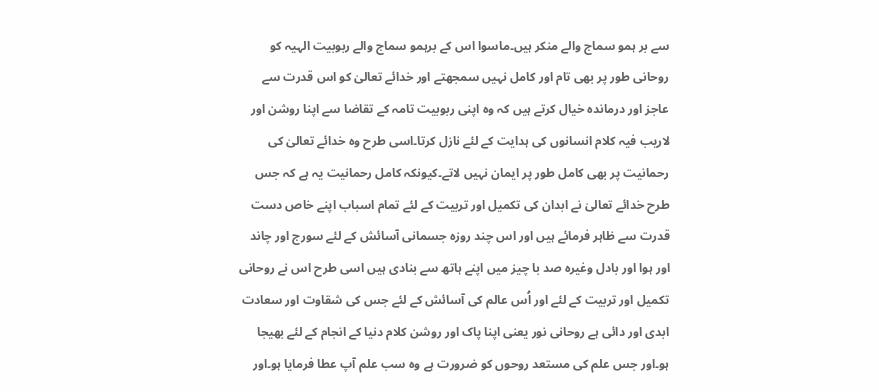سے بر ہمو سماج والے منکر ہیں۔ماسوا اس کے برہمو سماج والے ربوبیت الہیہ کو روحانی طور پر بھی تام اور کامل نہیں سمجھتے اور خدائے تعالیٰ کو اس قدرت سے عاجز اور درماندہ خیال کرتے ہیں کہ وہ اپنی ربوبیت تامہ کے تقاضا سے اپنا روشن اور لاریب فیہ کلام انسانوں کی ہدایت کے لئے نازل کرتا۔اسی طرح وہ خدائے تعالیٰ کی رحمانیت پر بھی کامل طور پر ایمان نہیں لاتے۔کیونکہ کامل رحمانیت یہ ہے کہ جس طرح خدائے تعالیٰ نے ابدان کی تکمیل اور تربیت کے لئے تمام اسباب اپنے خاص دست قدرت سے ظاہر فرمائے ہیں اور اس چند روزہ جسمانی آسائش کے لئے سورج اور چاند اور ہوا اور بادل وغیرہ صد با چیز میں اپنے ہاتھ سے بنادی ہیں اسی طرح اس نے روحانی تکمیل اور تربیت کے لئے اور اُس عالم کی آسائش کے لئے جس کی شقاوت اور سعادت ابدی اور دائی ہے روحانی نور یعنی اپنا پاک اور روشن کلام دنیا کے انجام کے لئے بھیجا ہو۔اور جس علم کی مستعد روحوں کو ضرورت ہے وہ سب علم آپ عطا فرمایا ہو۔اور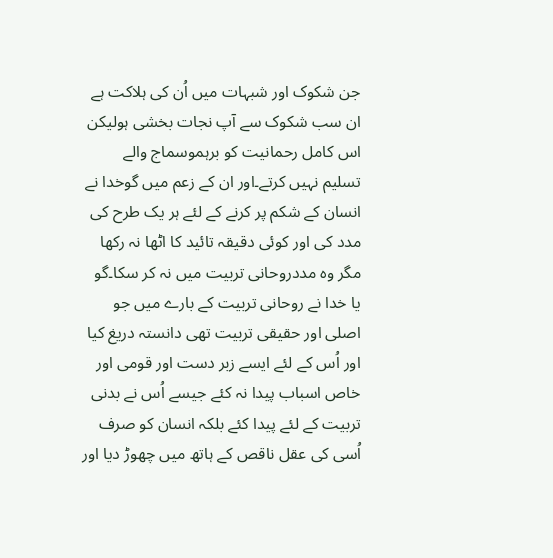جن شکوک اور شبہات میں اُن کی ہلاکت ہے ان سب شکوک سے آپ نجات بخشی ہولیکن اس کامل رحمانیت کو برہموسماج والے تسلیم نہیں کرتے۔اور ان کے زعم میں گوخدا نے انسان کے شکم پر کرنے کے لئے ہر یک طرح کی مدد کی اور کوئی دقیقہ تائید کا اٹھا نہ رکھا مگر وہ مددروحانی تربیت میں نہ کر سکا۔گو یا خدا نے روحانی تربیت کے بارے میں جو اصلی اور حقیقی تربیت تھی دانستہ دریغ کیا اور اُس کے لئے ایسے زبر دست اور قومی اور خاص اسباب پیدا نہ کئے جیسے اُس نے بدنی تربیت کے لئے پیدا کئے بلکہ انسان کو صرف اُسی کی عقل ناقص کے ہاتھ میں چھوڑ دیا اور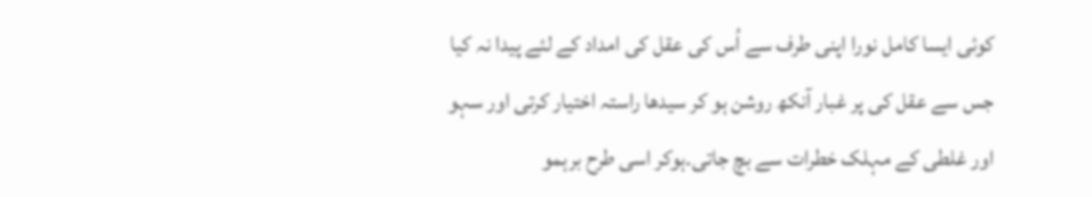کوئی ایسا کامل نورا اپنی طرف سے اُس کی عقل کی امداد کے لئے پیدا نہ کیا جس سے عقل کی پر غبار آنکھ روشن ہو کر سیدھا راستہ اختیار کرتی اور سہو اور غلطی کے مہلک خطرات سے بچ جاتی۔ہوکر اسی طرح برہمو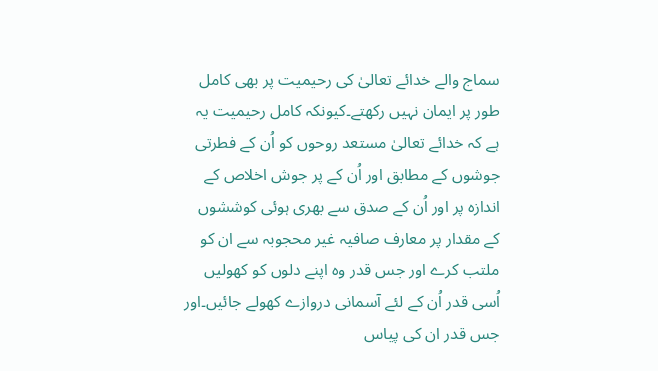سماج والے خدائے تعالیٰ کی رحیمیت پر بھی کامل طور پر ایمان نہیں رکھتے۔کیونکہ کامل رحیمیت یہ ہے کہ خدائے تعالیٰ مستعد روحوں کو اُن کے فطرتی جوشوں کے مطابق اور اُن کے پر جوش اخلاص کے اندازہ پر اور اُن کے صدق سے بھری ہوئی کوششوں کے مقدار پر معارف صافیہ غیر محجوبہ سے ان کو ملتب کرے اور جس قدر وہ اپنے دلوں کو کھولیں اُسی قدر اُن کے لئے آسمانی دروازے کھولے جائیں۔اور جس قدر ان کی پیاس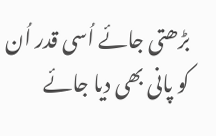بڑھتی جائے اُسی قدر اُن کو پانی بھی دیا جائے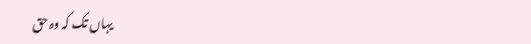یہاں تک کہ وہ حق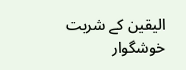الیقین کے شربت خوشگوار